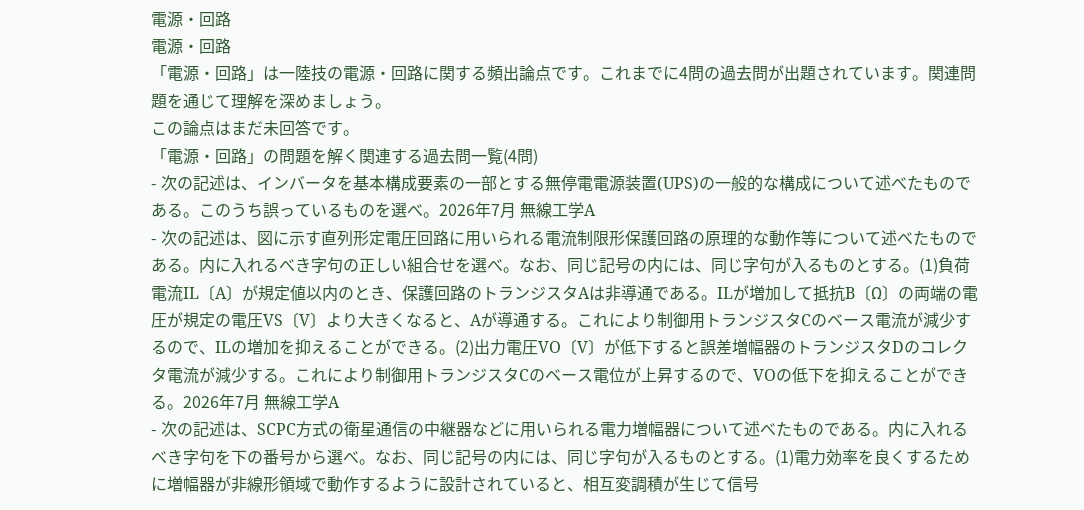電源・回路
電源・回路
「電源・回路」は一陸技の電源・回路に関する頻出論点です。これまでに4問の過去問が出題されています。関連問題を通じて理解を深めましょう。
この論点はまだ未回答です。
「電源・回路」の問題を解く関連する過去問一覧(4問)
- 次の記述は、インバータを基本構成要素の一部とする無停電電源装置(UPS)の一般的な構成について述べたものである。このうち誤っているものを選べ。2026年7月 無線工学A
- 次の記述は、図に示す直列形定電圧回路に用いられる電流制限形保護回路の原理的な動作等について述べたものである。内に入れるべき字句の正しい組合せを選べ。なお、同じ記号の内には、同じ字句が入るものとする。(1)負荷電流IL〔A〕が規定値以内のとき、保護回路のトランジスタAは非導通である。ILが増加して抵抗B〔Ω〕の両端の電圧が規定の電圧VS〔V〕より大きくなると、Aが導通する。これにより制御用トランジスタCのベース電流が減少するので、ILの増加を抑えることができる。(2)出力電圧VO〔V〕が低下すると誤差増幅器のトランジスタDのコレクタ電流が減少する。これにより制御用トランジスタCのベース電位が上昇するので、VOの低下を抑えることができる。2026年7月 無線工学A
- 次の記述は、SCPC方式の衛星通信の中継器などに用いられる電力増幅器について述べたものである。内に入れるべき字句を下の番号から選べ。なお、同じ記号の内には、同じ字句が入るものとする。(1)電力効率を良くするために増幅器が非線形領域で動作するように設計されていると、相互変調積が生じて信号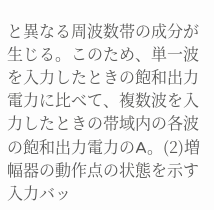と異なる周波数帯の成分が生じる。このため、単一波を入力したときの飽和出力電力に比べて、複数波を入力したときの帯域内の各波の飽和出力電力のA。(2)増幅器の動作点の状態を示す入力バッ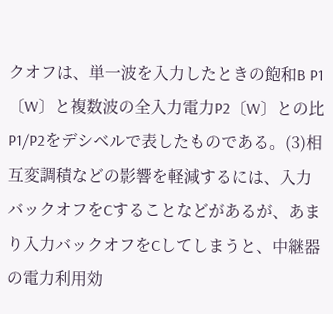クオフは、単一波を入力したときの飽和B P1〔W〕と複数波の全入力電力P2〔W〕との比P1/P2をデシベルで表したものである。(3)相互変調積などの影響を軽減するには、入力バックオフをCすることなどがあるが、あまり入力バックオフをCしてしまうと、中継器の電力利用効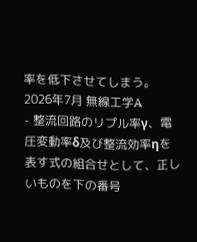率を低下させてしまう。2026年7月 無線工学A
- 整流回路のリプル率γ、電圧変動率δ及び整流効率ηを表す式の組合せとして、正しいものを下の番号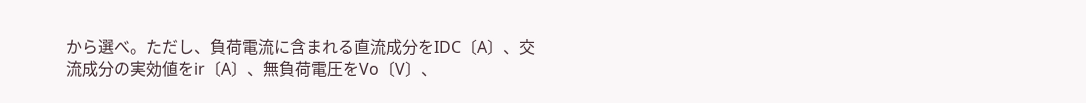から選べ。ただし、負荷電流に含まれる直流成分をIDC〔A〕、交流成分の実効値をir〔A〕、無負荷電圧をVo〔V〕、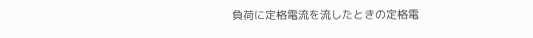負荷に定格電流を流したときの定格電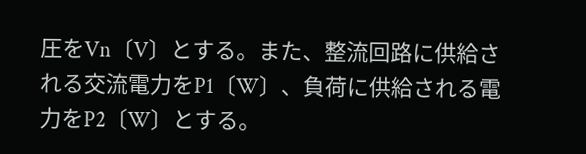圧をVn〔V〕とする。また、整流回路に供給される交流電力をP1〔W〕、負荷に供給される電力をP2〔W〕とする。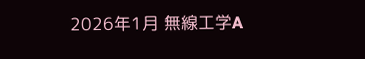2026年1月 無線工学A